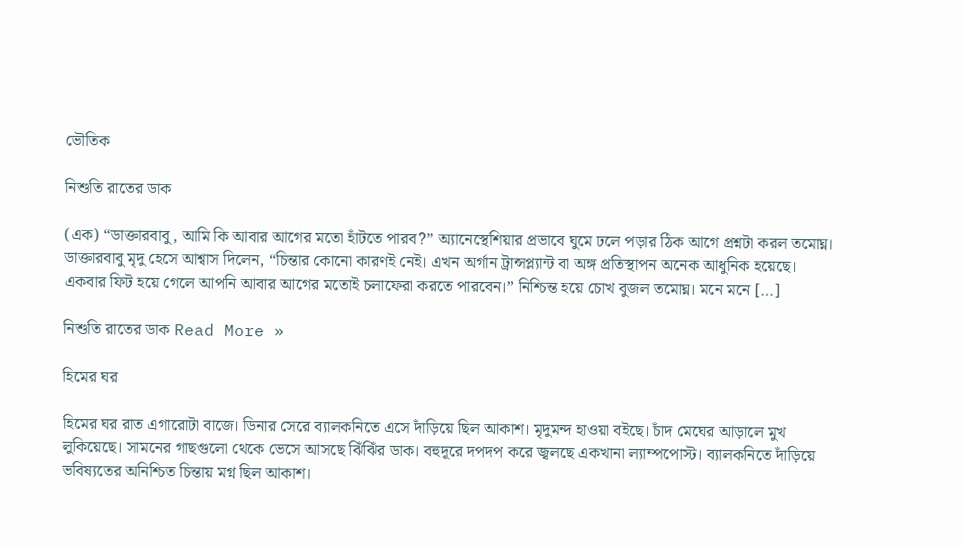ভৌতিক

নিশুতি রাতের ডাক

(এক) “ডাক্তারবাবু, আমি কি আবার আগের মতো হাঁটতে পারব?” অ্যানেস্থেশিয়ার প্রভাবে ঘুমে ঢলে পড়ার ঠিক আগে প্রশ্নটা করল তমোঘ্ন। ডাক্তারবাবু মৃদু হেসে আশ্বাস দিলেন, “চিন্তার কোনো কারণই নেই। এখন অর্গান ট্রান্সপ্ল্যান্ট বা অঙ্গ প্রতিস্থাপন অনেক আধুনিক হয়েছে। একবার ফিট হয়ে গেলে আপনি আবার আগের মতোই চলাফেরা করতে পারবেন।” নিশ্চিন্ত হয়ে চোখ বুজল তমোঘ্ন। মনে মনে […]

নিশুতি রাতের ডাক Read More »

হিমের ঘর

হিমের ঘর রাত এগারোটা বাজে। ডিনার সেরে ব্যালকনিতে এসে দাঁড়িয়ে ছিল আকাশ। মৃদুমন্দ হাওয়া বইছে। চাঁদ মেঘের আড়ালে মুখ লুকিয়েছে। সামনের গাছগুলো থেকে ভেসে আসছে ঝিঁঝিঁর ডাক। বহুদূরে দপদপ করে জ্বলছে একখানা ল্যাম্পপোস্ট। ব্যালকনিতে দাঁড়িয়ে ভবিষ্যতের অনিশ্চিত চিন্তায় মগ্ন ছিল আকাশ।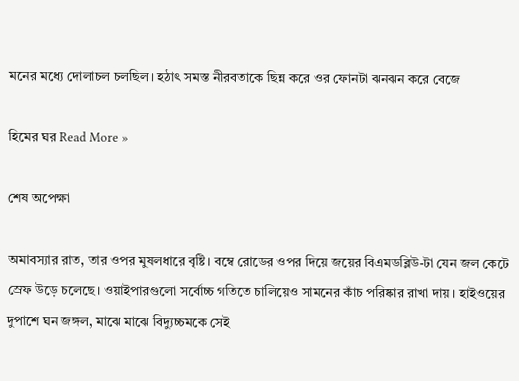মনের মধ্যে দোলাচল চলছিল। হঠাৎ সমস্ত নীরবতাকে ছিন্ন করে ওর ফোনটা ঝনঝন করে বেজে

হিমের ঘর Read More »

শেষ অপেক্ষা

অমাবস্যার রাত, তার ওপর মুষলধারে বৃষ্টি। বম্বে রোডের ওপর দিয়ে জয়ের বিএমডব্লিউ-টা যেন জল কেটে স্রেফ উড়ে চলেছে। ওয়াইপারগুলো সর্বোচ্চ গতিতে চালিয়েও সামনের কাঁচ পরিষ্কার রাখা দায়। হাইওয়ের দুপাশে ঘন জঙ্গল, মাঝে মাঝে বিদ্যুচ্চমকে সেই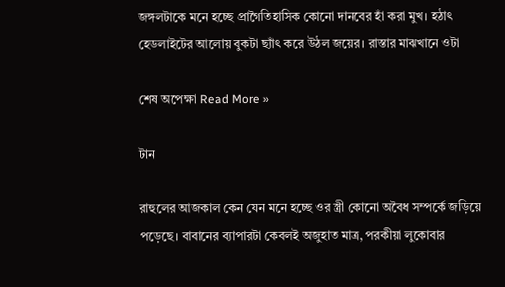জঙ্গলটাকে মনে হচ্ছে প্রাগৈতিহাসিক কোনো দানবের হাঁ করা মুখ। হঠাৎ হেডলাইটের আলোয় বুকটা ছ্যাঁৎ করে উঠল জয়ের। রাস্তার মাঝখানে ওটা

শেষ অপেক্ষা Read More »

টান

রাহুলের আজকাল কেন যেন মনে হচ্ছে ওর স্ত্রী কোনো অবৈধ সম্পর্কে জড়িয়ে পড়েছে। বাবানের ব্যাপারটা কেবলই অজুহাত মাত্র, পরকীয়া লুকোবার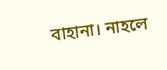বাহানা। নাহলে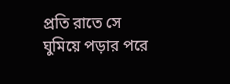প্রতি রাতে সে ঘুমিয়ে পড়ার পরে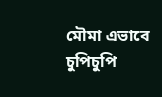মৌমা এভাবে চুপিচুপি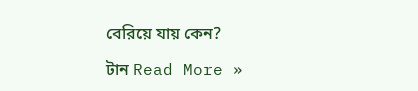বেরিয়ে যায় কেন?

টান Read More »